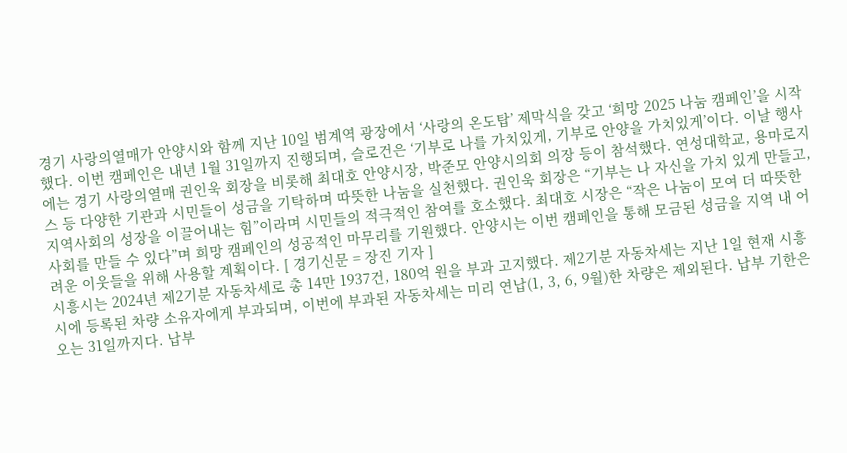경기 사랑의열매가 안양시와 함께 지난 10일 범계역 광장에서 ‘사랑의 온도탑’ 제막식을 갖고 ‘희망 2025 나눔 캠페인’을 시작했다. 이번 캠페인은 내년 1월 31일까지 진행되며, 슬로건은 ‘기부로 나를 가치있게, 기부로 안양을 가치있게’이다. 이날 행사에는 경기 사랑의열매 권인욱 회장을 비롯해 최대호 안양시장, 박준모 안양시의회 의장 등이 참석했다. 연성대학교, 용마로지스 등 다양한 기관과 시민들이 성금을 기탁하며 따뜻한 나눔을 실천했다. 권인욱 회장은 “기부는 나 자신을 가치 있게 만들고, 지역사회의 성장을 이끌어내는 힘”이라며 시민들의 적극적인 참여를 호소했다. 최대호 시장은 “작은 나눔이 모여 더 따뜻한 사회를 만들 수 있다”며 희망 캠페인의 성공적인 마무리를 기원했다. 안양시는 이번 캠페인을 통해 모금된 성금을 지역 내 어려운 이웃들을 위해 사용할 계획이다. [ 경기신문 = 장진 기자 ]
시흥시는 2024년 제2기분 자동차세로 총 14만 1937건, 180억 원을 부과 고지했다. 제2기분 자동차세는 지난 1일 현재 시흥시에 등록된 차량 소유자에게 부과되며, 이번에 부과된 자동차세는 미리 연납(1, 3, 6, 9월)한 차량은 제외된다. 납부 기한은 오는 31일까지다. 납부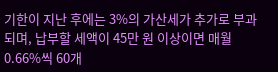기한이 지난 후에는 3%의 가산세가 추가로 부과되며, 납부할 세액이 45만 원 이상이면 매월 0.66%씩 60개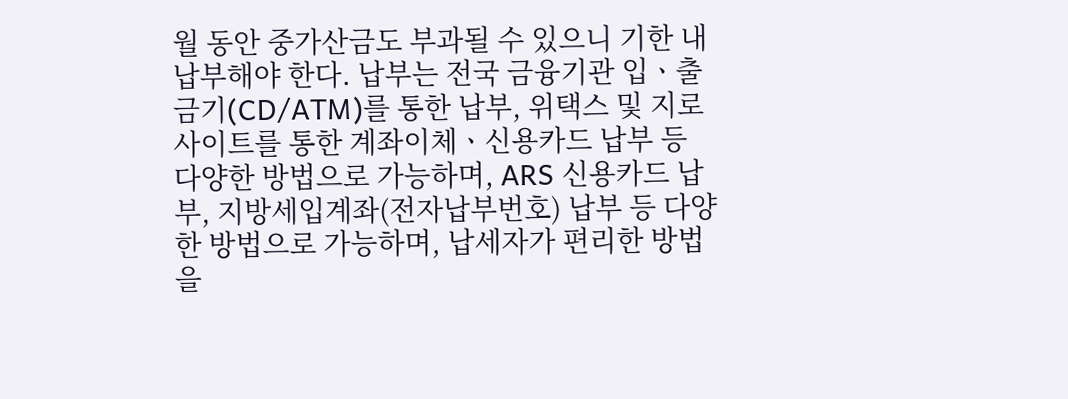월 동안 중가산금도 부과될 수 있으니 기한 내 납부해야 한다. 납부는 전국 금융기관 입ㆍ출금기(CD/ATM)를 통한 납부, 위택스 및 지로 사이트를 통한 계좌이체ㆍ신용카드 납부 등 다양한 방법으로 가능하며, ARS 신용카드 납부, 지방세입계좌(전자납부번호) 납부 등 다양한 방법으로 가능하며, 납세자가 편리한 방법을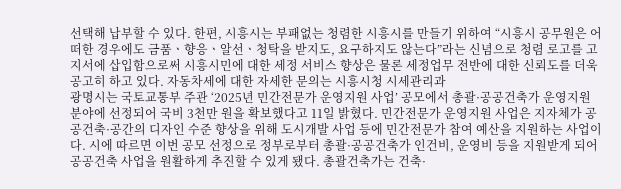선택해 납부할 수 있다. 한편, 시흥시는 부패없는 청렴한 시흥시를 만들기 위하여 “시흥시 공무원은 어떠한 경우에도 금품ㆍ향응ㆍ알선ㆍ청탁을 받지도, 요구하지도 않는다”라는 신념으로 청렴 로고를 고지서에 삽입함으로써 시흥시민에 대한 세정 서비스 향상은 물론 세정업무 전반에 대한 신뢰도를 더욱 공고히 하고 있다. 자동차세에 대한 자세한 문의는 시흥시청 시세관리과
광명시는 국토교통부 주관 ‘2025년 민간전문가 운영지원 사업’ 공모에서 총괄·공공건축가 운영지원 분야에 선정되어 국비 3천만 원을 확보했다고 11일 밝혔다. 민간전문가 운영지원 사업은 지자체가 공공건축·공간의 디자인 수준 향상을 위해 도시개발 사업 등에 민간전문가 참여 예산을 지원하는 사업이다. 시에 따르면 이번 공모 선정으로 정부로부터 총괄·공공건축가 인건비, 운영비 등을 지원받게 되어 공공건축 사업을 원활하게 추진할 수 있게 됐다. 총괄건축가는 건축·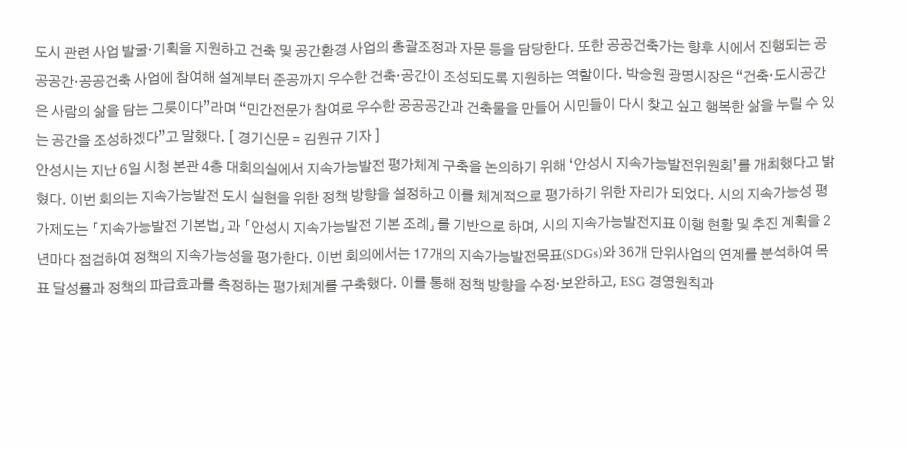도시 관련 사업 발굴·기획을 지원하고 건축 및 공간환경 사업의 총괄조정과 자문 등을 담당한다. 또한 공공건축가는 향후 시에서 진행되는 공공공간·공공건축 사업에 참여해 설계부터 준공까지 우수한 건축·공간이 조성되도록 지원하는 역할이다. 박승원 광명시장은 “건축·도시공간은 사람의 삶을 담는 그릇이다”라며 “민간전문가 참여로 우수한 공공공간과 건축물을 만들어 시민들이 다시 찾고 싶고 행복한 삶을 누릴 수 있는 공간을 조성하겠다”고 말했다. [ 경기신문 = 김원규 기자 ]
안성시는 지난 6일 시청 본관 4층 대회의실에서 지속가능발전 평가체계 구축을 논의하기 위해 ‘안성시 지속가능발전위원회’를 개최했다고 밝혔다. 이번 회의는 지속가능발전 도시 실현을 위한 정책 방향을 설정하고 이를 체계적으로 평가하기 위한 자리가 되었다. 시의 지속가능성 평가제도는 「지속가능발전 기본법」과 「안성시 지속가능발전 기본 조례」를 기반으로 하며, 시의 지속가능발전지표 이행 현황 및 추진 계획을 2년마다 점검하여 정책의 지속가능성을 평가한다. 이번 회의에서는 17개의 지속가능발전목표(SDGs)와 36개 단위사업의 연계를 분석하여 목표 달성률과 정책의 파급효과를 측정하는 평가체계를 구축했다. 이를 통해 정책 방향을 수정·보완하고, ESG 경영원칙과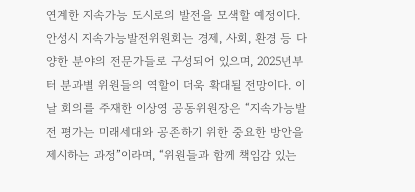연계한 지속가능 도시로의 발전을 모색할 예정이다. 안성시 지속가능발전위원회는 경제, 사회, 환경 등 다양한 분야의 전문가들로 구성되어 있으며, 2025년부터 분과별 위원들의 역할이 더욱 확대될 전망이다. 이날 회의를 주재한 이상영 공동위원장은 “지속가능발전 평가는 미래세대와 공존하기 위한 중요한 방안을 제시하는 과정”이라며, “위원들과 함께 책임감 있는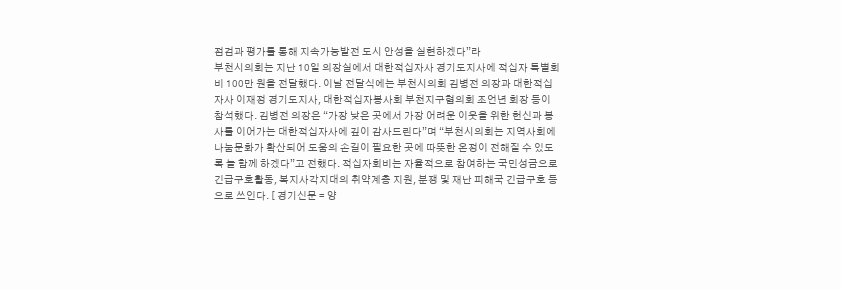점검과 평가를 통해 지속가능발전 도시 안성을 실현하겠다”라
부천시의회는 지난 10일 의장실에서 대한적십자사 경기도지사에 적십자 특별회비 100만 원을 전달했다. 이날 전달식에는 부천시의회 김병전 의장과 대한적십자사 이재정 경기도지사, 대한적십자봉사회 부천지구협의회 조언년 회장 등이 참석했다. 김병전 의장은 “가장 낮은 곳에서 가장 어려운 이웃을 위한 헌신과 봉사를 이어가는 대한적십자사에 깊이 감사드린다”며 “부천시의회는 지역사회에 나눔문화가 확산되어 도움의 손길이 필요한 곳에 따뜻한 온정이 전해질 수 있도록 늘 함께 하겠다”고 전했다. 적십자회비는 자율적으로 참여하는 국민성금으로 긴급구호활동, 복지사각지대의 취약계층 지원, 분쟁 및 재난 피해국 긴급구호 등으로 쓰인다. [ 경기신문 = 양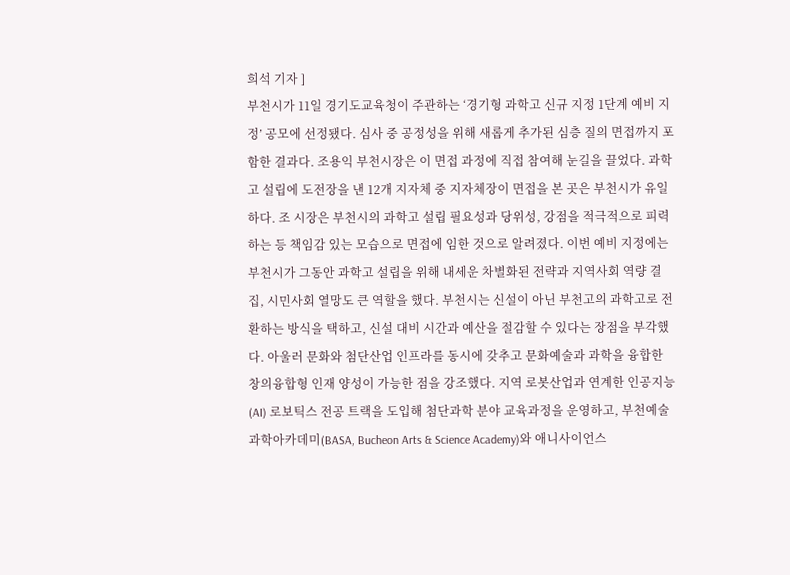희석 기자 ]
부천시가 11일 경기도교육청이 주관하는 ‘경기형 과학고 신규 지정 1단계 예비 지정’ 공모에 선정됐다. 심사 중 공정성을 위해 새롭게 추가된 심층 질의 면접까지 포함한 결과다. 조용익 부천시장은 이 면접 과정에 직접 참여해 눈길을 끌었다. 과학고 설립에 도전장을 낸 12개 지자체 중 지자체장이 면접을 본 곳은 부천시가 유일하다. 조 시장은 부천시의 과학고 설립 필요성과 당위성, 강점을 적극적으로 피력하는 등 책임감 있는 모습으로 면접에 임한 것으로 알려졌다. 이번 예비 지정에는 부천시가 그동안 과학고 설립을 위해 내세운 차별화된 전략과 지역사회 역량 결집, 시민사회 열망도 큰 역할을 했다. 부천시는 신설이 아닌 부천고의 과학고로 전환하는 방식을 택하고, 신설 대비 시간과 예산을 절감할 수 있다는 장점을 부각했다. 아울러 문화와 첨단산업 인프라를 동시에 갖추고 문화예술과 과학을 융합한 창의융합형 인재 양성이 가능한 점을 강조했다. 지역 로봇산업과 연계한 인공지능(AI) 로보틱스 전공 트랙을 도입해 첨단과학 분야 교육과정을 운영하고, 부천예술과학아카데미(BASA, Bucheon Arts & Science Academy)와 애니사이언스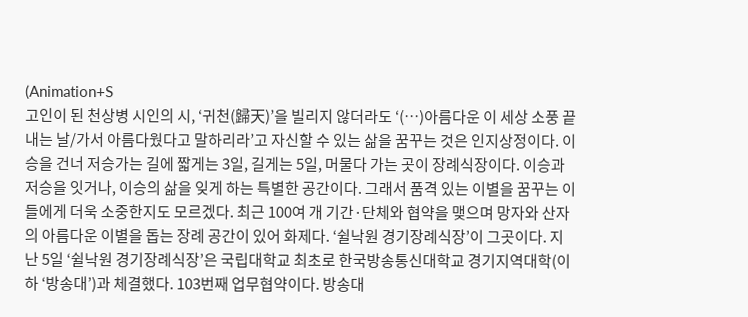(Animation+S
고인이 된 천상병 시인의 시, ‘귀천(歸天)’을 빌리지 않더라도 ‘(…)아름다운 이 세상 소풍 끝내는 날/가서 아름다웠다고 말하리라’고 자신할 수 있는 삶을 꿈꾸는 것은 인지상정이다. 이승을 건너 저승가는 길에 짧게는 3일, 길게는 5일, 머물다 가는 곳이 장례식장이다. 이승과 저승을 잇거나, 이승의 삶을 잊게 하는 특별한 공간이다. 그래서 품격 있는 이별을 꿈꾸는 이들에게 더욱 소중한지도 모르겠다. 최근 100여 개 기간·단체와 협약을 맺으며 망자와 산자의 아름다운 이별을 돕는 장례 공간이 있어 화제다. ‘쉴낙원 경기장례식장’이 그곳이다. 지난 5일 ‘쉴낙원 경기장례식장’은 국립대학교 최초로 한국방송통신대학교 경기지역대학(이하 ‘방송대’)과 체결했다. 103번째 업무협약이다. 방송대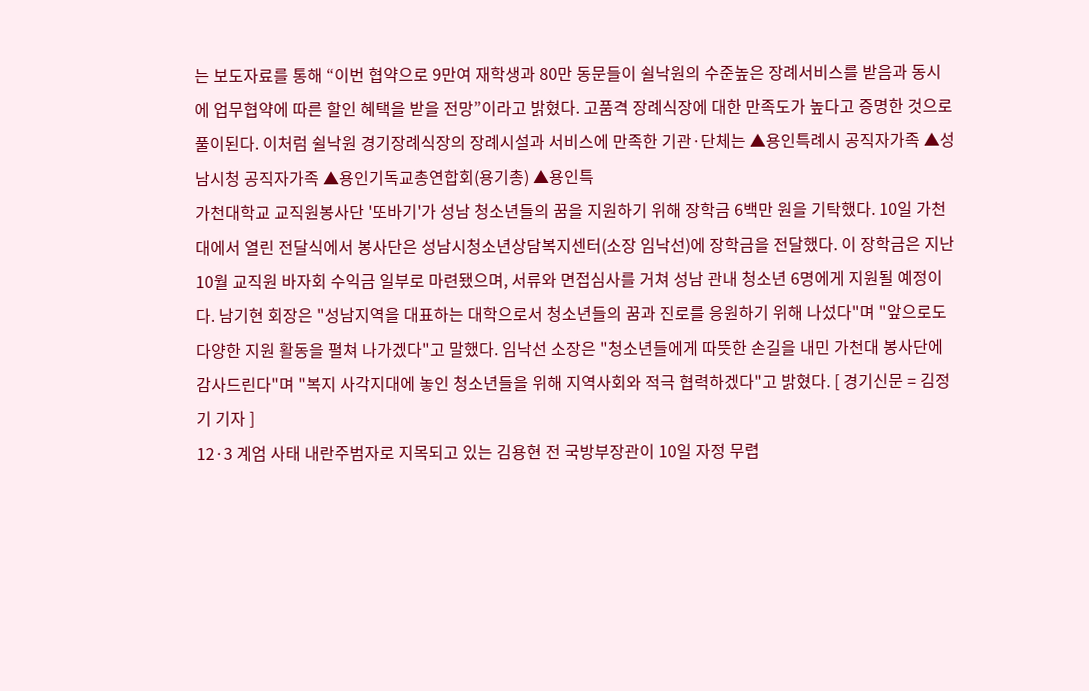는 보도자료를 통해 “이번 협약으로 9만여 재학생과 80만 동문들이 쉴낙원의 수준높은 장례서비스를 받음과 동시에 업무협약에 따른 할인 혜택을 받을 전망”이라고 밝혔다. 고품격 장례식장에 대한 만족도가 높다고 증명한 것으로 풀이된다. 이처럼 쉴낙원 경기장례식장의 장례시설과 서비스에 만족한 기관·단체는 ▲용인특례시 공직자가족 ▲성남시청 공직자가족 ▲용인기독교총연합회(용기총) ▲용인특
가천대학교 교직원봉사단 '또바기'가 성남 청소년들의 꿈을 지원하기 위해 장학금 6백만 원을 기탁했다. 10일 가천대에서 열린 전달식에서 봉사단은 성남시청소년상담복지센터(소장 임낙선)에 장학금을 전달했다. 이 장학금은 지난 10월 교직원 바자회 수익금 일부로 마련됐으며, 서류와 면접심사를 거쳐 성남 관내 청소년 6명에게 지원될 예정이다. 남기현 회장은 "성남지역을 대표하는 대학으로서 청소년들의 꿈과 진로를 응원하기 위해 나섰다"며 "앞으로도 다양한 지원 활동을 펼쳐 나가겠다"고 말했다. 임낙선 소장은 "청소년들에게 따뜻한 손길을 내민 가천대 봉사단에 감사드린다"며 "복지 사각지대에 놓인 청소년들을 위해 지역사회와 적극 협력하겠다"고 밝혔다. [ 경기신문 = 김정기 기자 ]
12·3 계엄 사태 내란주범자로 지목되고 있는 김용현 전 국방부장관이 10일 자정 무렵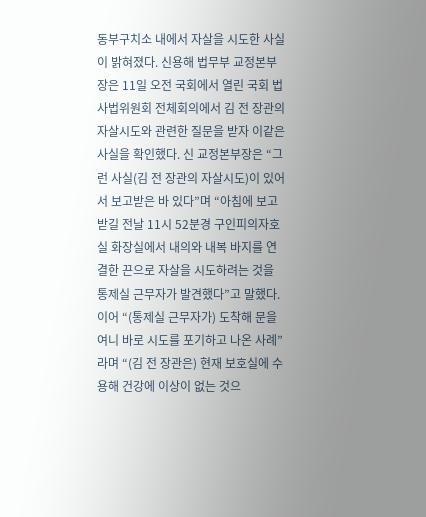동부구치소 내에서 자살을 시도한 사실이 밝혀졌다. 신용해 법무부 교정본부장은 11일 오전 국회에서 열린 국회 법사법위원회 전체회의에서 김 전 장관의 자살시도와 관련한 질문을 받자 이같은 사실을 확인했다. 신 교정본부장은 “그런 사실(김 전 장관의 자살시도)이 있어서 보고받은 바 있다”며 “아침에 보고 받길 전날 11시 52분경 구인피의자호실 화장실에서 내의와 내복 바지를 연결한 끈으로 자살을 시도하려는 것을 통제실 근무자가 발견했다”고 말했다. 이어 “(통제실 근무자가) 도착해 문을 여니 바로 시도를 포기하고 나온 사례”라며 “(김 전 장관은) 현재 보호실에 수용해 건강에 이상이 없는 것으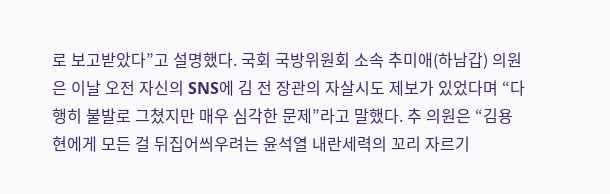로 보고받았다”고 설명했다. 국회 국방위원회 소속 추미애(하남갑) 의원은 이날 오전 자신의 SNS에 김 전 장관의 자살시도 제보가 있었다며 “다행히 불발로 그쳤지만 매우 심각한 문제”라고 말했다. 추 의원은 “김용현에게 모든 걸 뒤집어씌우려는 윤석열 내란세력의 꼬리 자르기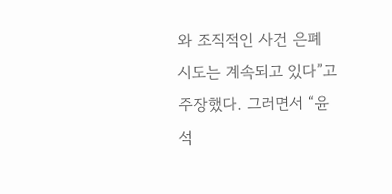와 조직적인 사건 은폐 시도는 계속되고 있다”고 주장했다. 그러면서 “윤석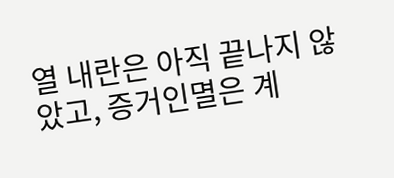열 내란은 아직 끝나지 않았고, 증거인멸은 계